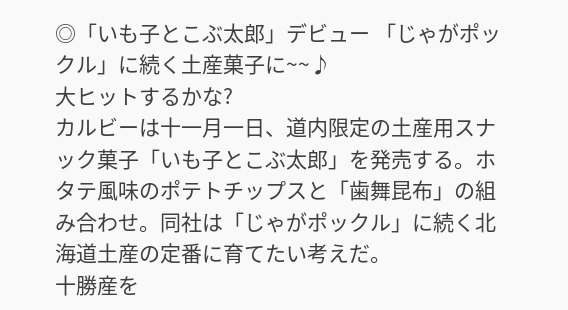◎「いも子とこぶ太郎」デビュー 「じゃがポックル」に続く土産菓子に~~♪
大ヒットするかな?
カルビーは十一月一日、道内限定の土産用スナック菓子「いも子とこぶ太郎」を発売する。ホタテ風味のポテトチップスと「歯舞昆布」の組み合わせ。同社は「じゃがポックル」に続く北海道土産の定番に育てたい考えだ。
十勝産を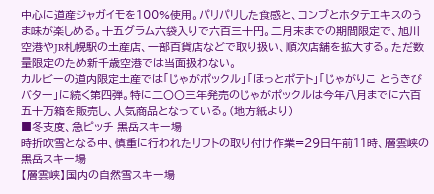中心に道産ジャガイモを100%使用。パリパリした食感と、コンブとホタテエキスのうま味が楽しめる。十五グラム六袋入りで六百三十円。二月末までの期間限定で、旭川空港やJR札幌駅の土産店、一部百貨店などで取り扱い、順次店舗を拡大する。ただ数量限定のため新千歳空港では当面扱わない。
カルビーの道内限定土産では「じゃがポックル」「ほっとポテト」「じゃがりこ とうきびバター」に続く第四弾。特に二〇〇三年発売のじゃがポックルは今年八月までに六百五十万箱を販売し、人気商品となっている。(地方紙より)
■冬支度、急ピッチ 黒岳スキー場
時折吹雪となる中、慎重に行われたリフトの取り付け作業=29日午前11時、層雲峡の黒岳スキー場
【層雲峡】国内の自然雪スキー場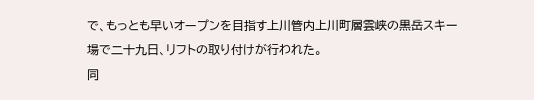で、もっとも早いオープンを目指す上川管内上川町層雲峡の黒岳スキー場で二十九日、リフトの取り付けが行われた。
同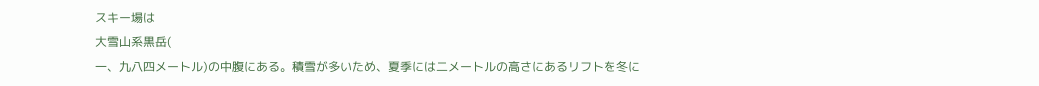スキー場は
大雪山系黒岳(
一、九八四メートル)の中腹にある。積雪が多いため、夏季には二メートルの高さにあるリフトを冬に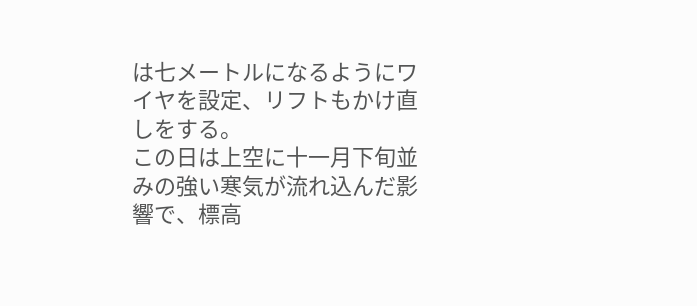は七メートルになるようにワイヤを設定、リフトもかけ直しをする。
この日は上空に十一月下旬並みの強い寒気が流れ込んだ影響で、標高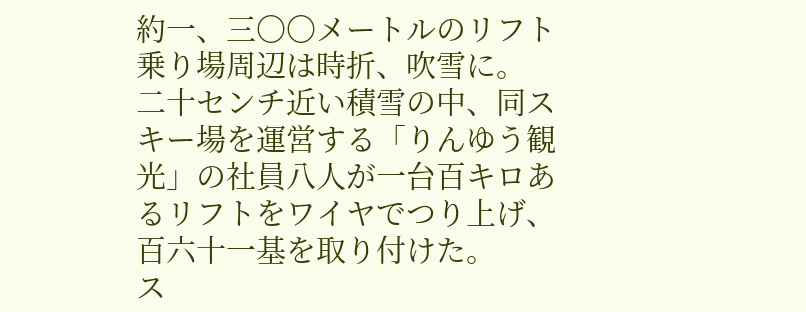約一、三〇〇メートルのリフト乗り場周辺は時折、吹雪に。
二十センチ近い積雪の中、同スキー場を運営する「りんゆう観光」の社員八人が一台百キロあるリフトをワイヤでつり上げ、百六十一基を取り付けた。
ス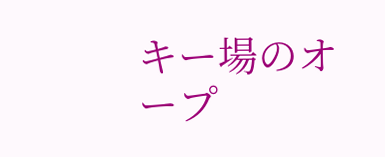キー場のオープ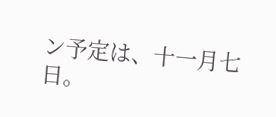ン予定は、十一月七日。